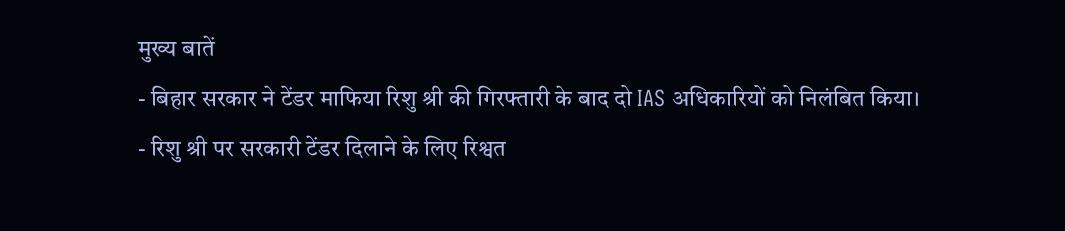मुख्य बातें
- बिहार सरकार ने टेंडर माफिया रिशु श्री की गिरफ्तारी के बाद दो IAS अधिकारियों को निलंबित किया।
- रिशु श्री पर सरकारी टेंडर दिलाने के लिए रिश्वत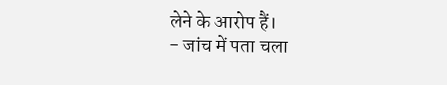लेने के आरोप हैं।
- जांच में पता चला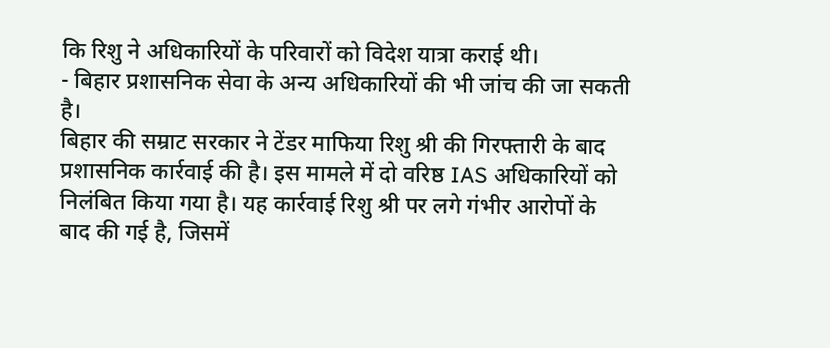कि रिशु ने अधिकारियों के परिवारों को विदेश यात्रा कराई थी।
- बिहार प्रशासनिक सेवा के अन्य अधिकारियों की भी जांच की जा सकती है।
बिहार की सम्राट सरकार ने टेंडर माफिया रिशु श्री की गिरफ्तारी के बाद प्रशासनिक कार्रवाई की है। इस मामले में दो वरिष्ठ IAS अधिकारियों को निलंबित किया गया है। यह कार्रवाई रिशु श्री पर लगे गंभीर आरोपों के बाद की गई है, जिसमें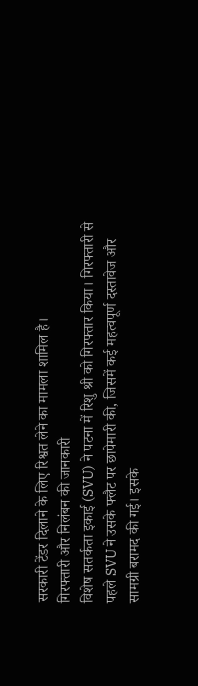सरकारी टेंडर दिलाने के लिए रिश्वत लेने का मामला शामिल है।
गिरफ्तारी और निलंबन की जानकारी
विशेष सतर्कता इकाई (SVU) ने पटना में रिशु श्री को गिरफ्तार किया। गिरफ्तारी से पहले SVU ने उसके फ्लैट पर छापेमारी की, जिसमें कई महत्वपूर्ण दस्तावेज और सामग्री बरामद की गई। इसके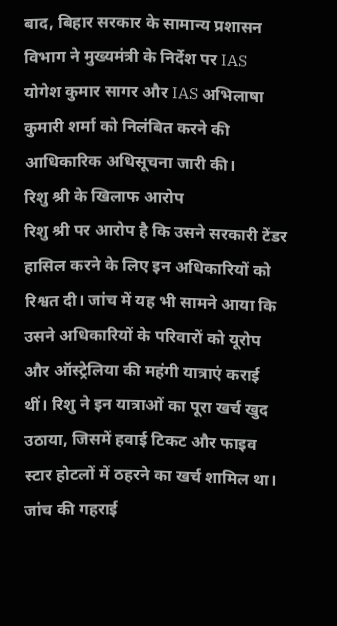बाद, बिहार सरकार के सामान्य प्रशासन विभाग ने मुख्यमंत्री के निर्देश पर IAS योगेश कुमार सागर और IAS अभिलाषा कुमारी शर्मा को निलंबित करने की आधिकारिक अधिसूचना जारी की।
रिशु श्री के खिलाफ आरोप
रिशु श्री पर आरोप है कि उसने सरकारी टेंडर हासिल करने के लिए इन अधिकारियों को रिश्वत दी। जांच में यह भी सामने आया कि उसने अधिकारियों के परिवारों को यूरोप और ऑस्ट्रेलिया की महंगी यात्राएं कराई थीं। रिशु ने इन यात्राओं का पूरा खर्च खुद उठाया, जिसमें हवाई टिकट और फाइव स्टार होटलों में ठहरने का खर्च शामिल था।
जांच की गहराई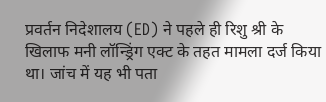प्रवर्तन निदेशालय (ED) ने पहले ही रिशु श्री के खिलाफ मनी लॉन्ड्रिंग एक्ट के तहत मामला दर्ज किया था। जांच में यह भी पता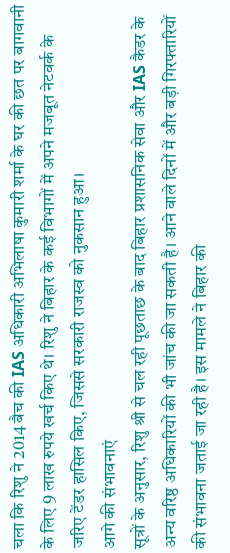चला कि रिशु ने 2014 बैच की IAS अधिकारी अभिलाषा कुमारी शर्मा के घर की छत पर बागवानी के लिए 9 लाख रुपये खर्च किए थे। रिशु ने बिहार के कई विभागों में अपने मजबूत नेटवर्क के जरिए टेंडर हासिल किए, जिससे सरकारी राजस्व को नुकसान हुआ।
आगे की संभावनाएं
सूत्रों के अनुसार, रिशु श्री से चल रही पूछताछ के बाद बिहार प्रशासनिक सेवा और IAS कैडर के अन्य वरिष्ठ अधिकारियों की भी जांच की जा सकती है। आने वाले दिनों में और बड़ी गिरफ्तारियों की संभावना जताई जा रही है। इस मामले ने बिहार की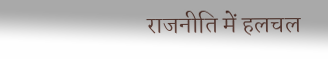राजनीति में हलचल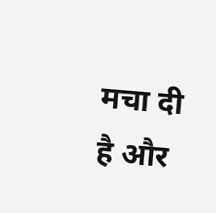मचा दी है और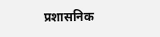प्रशासनिक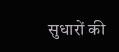सुधारों की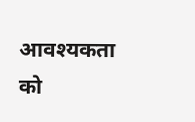आवश्यकता को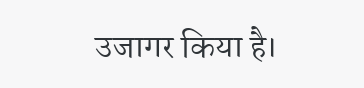उजागर किया है।